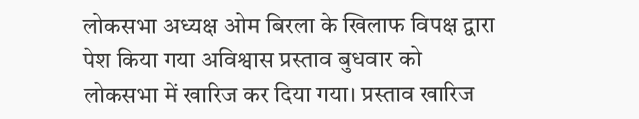लोकसभा अध्यक्ष ओम बिरला के खिलाफ विपक्ष द्वारा पेश किया गया अविश्वास प्रस्ताव बुधवार को लोकसभा में खारिज कर दिया गया। प्रस्ताव खारिज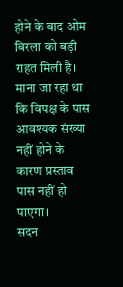होने के बाद ओम बिरला को बड़ी राहत मिली है। माना जा रहा था कि विपक्ष के पास आवश्यक संख्या नहीं होने के कारण प्रस्ताव पास नहीं हो पाएगा।
सदन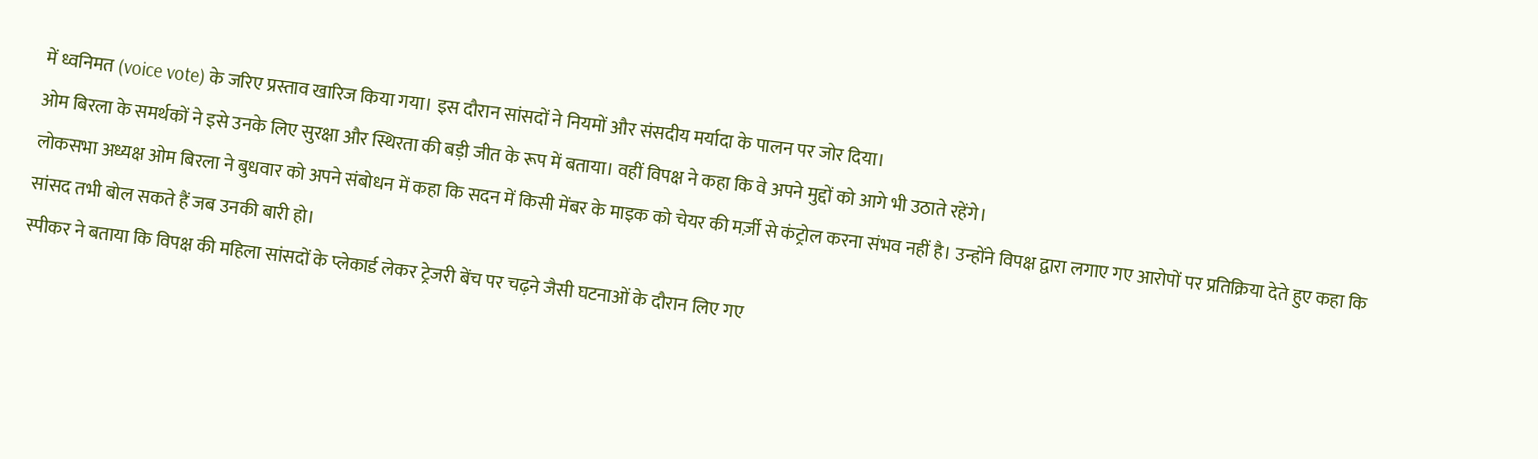में ध्वनिमत (voice vote) के जरिए प्रस्ताव खारिज किया गया। इस दौरान सांसदों ने नियमों और संसदीय मर्यादा के पालन पर जोर दिया।
ओम बिरला के समर्थकों ने इसे उनके लिए सुरक्षा और स्थिरता की बड़ी जीत के रूप में बताया। वहीं विपक्ष ने कहा कि वे अपने मुद्दों को आगे भी उठाते रहेंगे।
लोकसभा अध्यक्ष ओम बिरला ने बुधवार को अपने संबोधन में कहा कि सदन में किसी मेंबर के माइक को चेयर की मर्ज़ी से कंट्रोल करना संभव नहीं है। उन्होंने विपक्ष द्वारा लगाए गए आरोपों पर प्रतिक्रिया देते हुए कहा कि सांसद तभी बोल सकते हैं जब उनकी बारी हो।
स्पीकर ने बताया कि विपक्ष की महिला सांसदों के प्लेकार्ड लेकर ट्रेजरी बेंच पर चढ़ने जैसी घटनाओं के दौरान लिए गए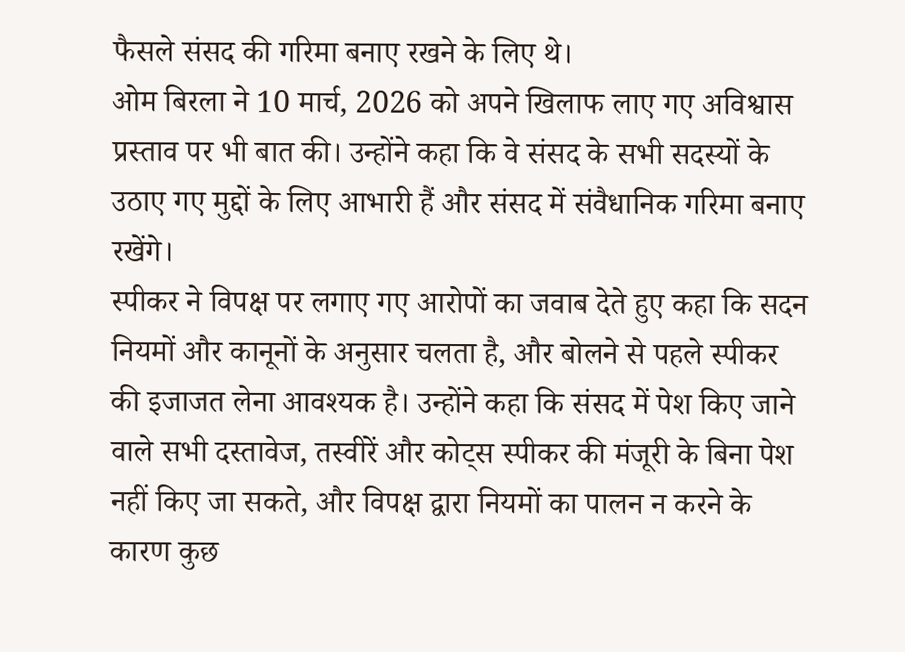फैसले संसद की गरिमा बनाए रखने के लिए थे।
ओम बिरला ने 10 मार्च, 2026 को अपने खिलाफ लाए गए अविश्वास प्रस्ताव पर भी बात की। उन्होंने कहा कि वे संसद के सभी सदस्यों के उठाए गए मुद्दों के लिए आभारी हैं और संसद में संवैधानिक गरिमा बनाए रखेंगे।
स्पीकर ने विपक्ष पर लगाए गए आरोपों का जवाब देते हुए कहा कि सदन नियमों और कानूनों के अनुसार चलता है, और बोलने से पहले स्पीकर की इजाजत लेना आवश्यक है। उन्होंने कहा कि संसद में पेश किए जाने वाले सभी दस्तावेज, तस्वीरें और कोट्स स्पीकर की मंजूरी के बिना पेश नहीं किए जा सकते, और विपक्ष द्वारा नियमों का पालन न करने के कारण कुछ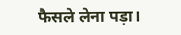फैसले लेना पड़ा।